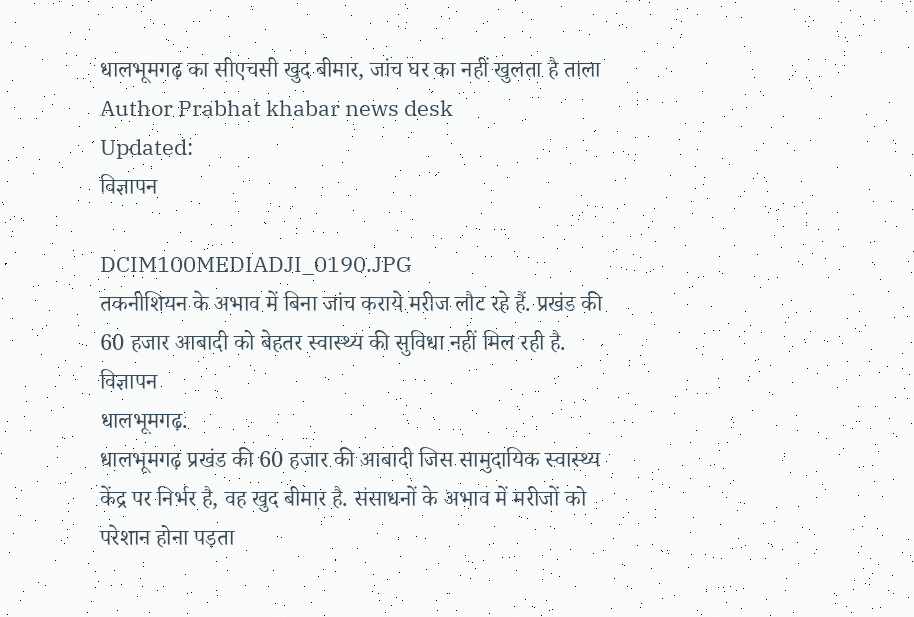धालभूमगढ़ का सीएचसी खुद बीमार, जांच घर का नहीं खुलता है ताला
Author Prabhat khabar news desk
Updated:
विज्ञापन

DCIM100MEDIADJI_0190.JPG
तकनीशियन के अभाव में बिना जांच कराये मरीज लौट रहे हैं. प्रखंड की 60 हजार आबादी को बेहतर स्वास्थ्य की सुविधा नहीं मिल रही है.
विज्ञापन
धालभूमगढ़.
धालभूमगढ़ प्रखंड की 60 हजार की आबादी जिस सामुदायिक स्वास्थ्य केंद्र पर निर्भर है, वह खुद बीमार है. संसाधनों के अभाव में मरीजों को परेशान होना पड़ता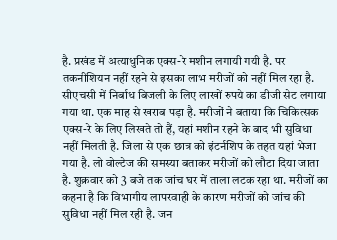है. प्रखंड में अत्याधुनिक एक्स-रे मशीन लगायी गयी है. पर तकनीशियन नहीं रहने से इसका लाभ मरीजों को नहीं मिल रहा है. सीएचसी में निर्बाध बिजली के लिए लाखों रुपये का डीजी सेट लगाया गया था. एक माह से खराब पड़ा है. मरीजों ने बताया कि चिकित्सक एक्स-रे के लिए लिखते तो हैं, यहां मशीन रहने के बाद भी सुविधा नहीं मिलती है. जिला से एक छात्र को इंटर्नशिप के तहत यहां भेजा गया है. लो वोल्टेज की समस्या बताकर मरीजों को लौटा दिया जाता है. शुक्रवार को 3 बजे तक जांच घर में ताला लटक रहा था. मरीजों का कहना है कि विभागीय लापरवाही के कारण मरीजों को जांच की सुविधा नहीं मिल रही है. जन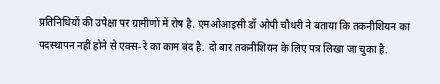प्रतिनिधियों की उपेक्षा पर ग्रामीणों में रोष है. एमओआइसी डॉ ओपी चौधरी ने बताया कि तकनीशियन का पदस्थापन नहीं होने से एक्स-रे का काम बंद है. दो बार तकनीशियन के लिए पत्र लिखा जा चुका है.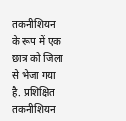तकनीशियन के रूप में एक छात्र को जिला से भेजा गया है. प्रशिक्षित तकनीशियन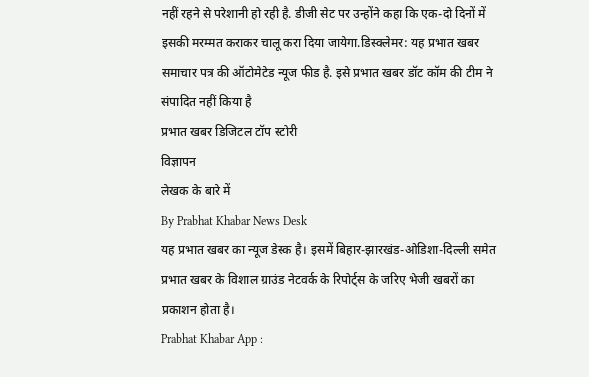नहीं रहने से परेशानी हो रही है. डीजी सेट पर उन्होंने कहा कि एक-दो दिनों में इसकी मरम्मत कराकर चालू करा दिया जायेगा.डिस्क्लेमर: यह प्रभात खबर समाचार पत्र की ऑटोमेटेड न्यूज फीड है. इसे प्रभात खबर डॉट कॉम की टीम ने संपादित नहीं किया है
प्रभात खबर डिजिटल टॉप स्टोरी
विज्ञापन
लेखक के बारे में
By Prabhat Khabar News Desk
यह प्रभात खबर का न्यूज डेस्क है। इसमें बिहार-झारखंड-ओडिशा-दिल्ली समेत प्रभात खबर के विशाल ग्राउंड नेटवर्क के रिपोर्ट्स के जरिए भेजी खबरों का प्रकाशन होता है।
Prabhat Khabar App :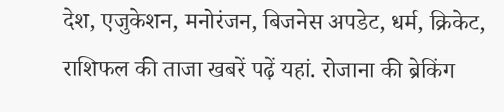देश, एजुकेशन, मनोरंजन, बिजनेस अपडेट, धर्म, क्रिकेट, राशिफल की ताजा खबरें पढ़ें यहां. रोजाना की ब्रेकिंग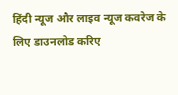हिंदी न्यूज और लाइव न्यूज कवरेज के लिए डाउनलोड करिए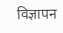विज्ञापन